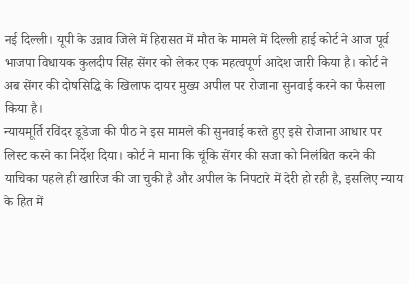नई दिल्ली। यूपी के उन्नाव जिले में हिरासत में मौत के मामले में दिल्ली हाई कोर्ट ने आज पूर्व भाजपा विधायक कुलदीप सिंह सेंगर को लेकर एक महत्वपूर्ण आदेश जारी किया है। कोर्ट ने अब सेंगर की दोषसिद्धि के खिलाफ दायर मुख्य अपील पर रोजाना सुनवाई करने का फैसला किया है।
न्यायमूर्ति रविंदर डूडेजा की पीठ ने इस मामले की सुनवाई करते हुए इसे रोजाना आधार पर लिस्ट करने का निर्देश दिया। कोर्ट ने माना कि चूंकि सेंगर की सजा को निलंबित करने की याचिका पहले ही खारिज की जा चुकी है और अपील के निपटारे में देरी हो रही है, इसलिए न्याय के हित में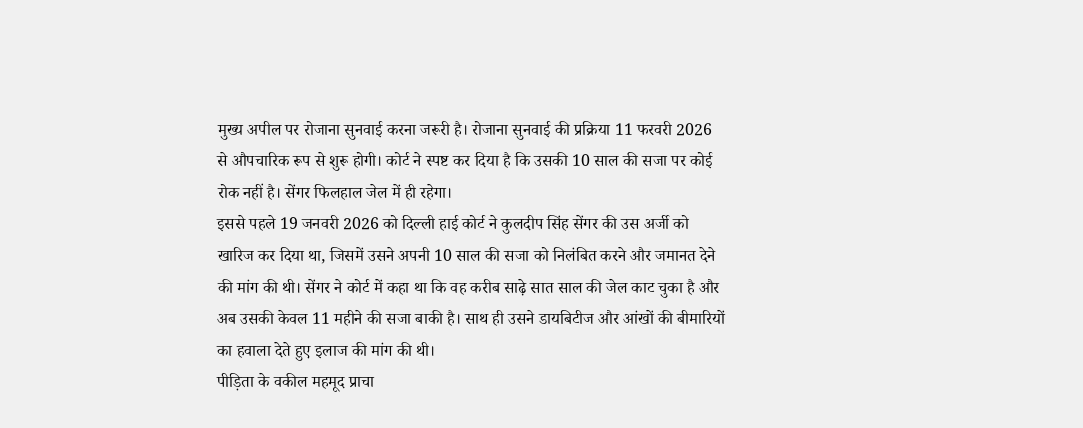मुख्य अपील पर रोजाना सुनवाई करना जरूरी है। रोजाना सुनवाई की प्रक्रिया 11 फरवरी 2026 से औपचारिक रूप से शुरू होगी। कोर्ट ने स्पष्ट कर दिया है कि उसकी 10 साल की सजा पर कोई रोक नहीं है। सेंगर फिलहाल जेल में ही रहेगा।
इससे पहले 19 जनवरी 2026 को दिल्ली हाई कोर्ट ने कुलदीप सिंह सेंगर की उस अर्जी को खारिज कर दिया था, जिसमें उसने अपनी 10 साल की सजा को निलंबित करने और जमानत देने की मांग की थी। सेंगर ने कोर्ट में कहा था कि वह करीब साढ़े सात साल की जेल काट चुका है और अब उसकी केवल 11 महीने की सजा बाकी है। साथ ही उसने डायबिटीज और आंखों की बीमारियों का हवाला देते हुए इलाज की मांग की थी।
पीड़िता के वकील महमूद प्राचा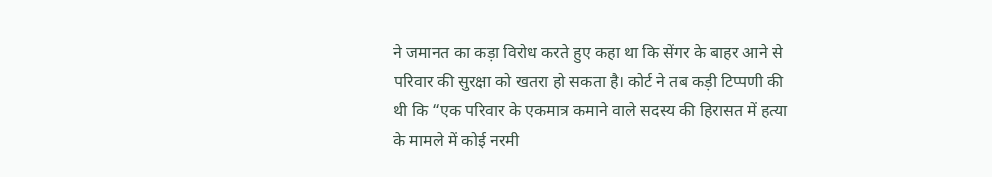ने जमानत का कड़ा विरोध करते हुए कहा था कि सेंगर के बाहर आने से परिवार की सुरक्षा को खतरा हो सकता है। कोर्ट ने तब कड़ी टिप्पणी की थी कि “एक परिवार के एकमात्र कमाने वाले सदस्य की हिरासत में हत्या के मामले में कोई नरमी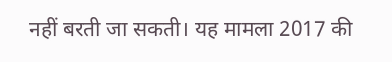नहीं बरती जा सकती। यह मामला 2017 की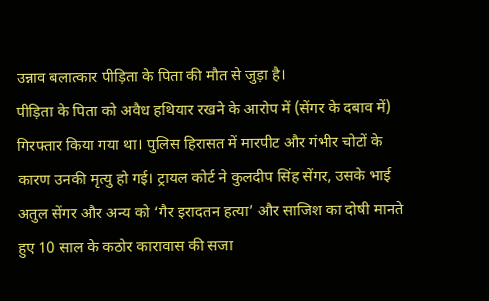उन्नाव बलात्कार पीड़िता के पिता की मौत से जुड़ा है।
पीड़िता के पिता को अवैध हथियार रखने के आरोप में (सेंगर के दबाव में) गिरफ्तार किया गया था। पुलिस हिरासत में मारपीट और गंभीर चोटों के कारण उनकी मृत्यु हो गई। ट्रायल कोर्ट ने कुलदीप सिंह सेंगर, उसके भाई अतुल सेंगर और अन्य को ‘गैर इरादतन हत्या’ और साजिश का दोषी मानते हुए 10 साल के कठोर कारावास की सजा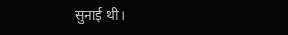सुनाई थी।